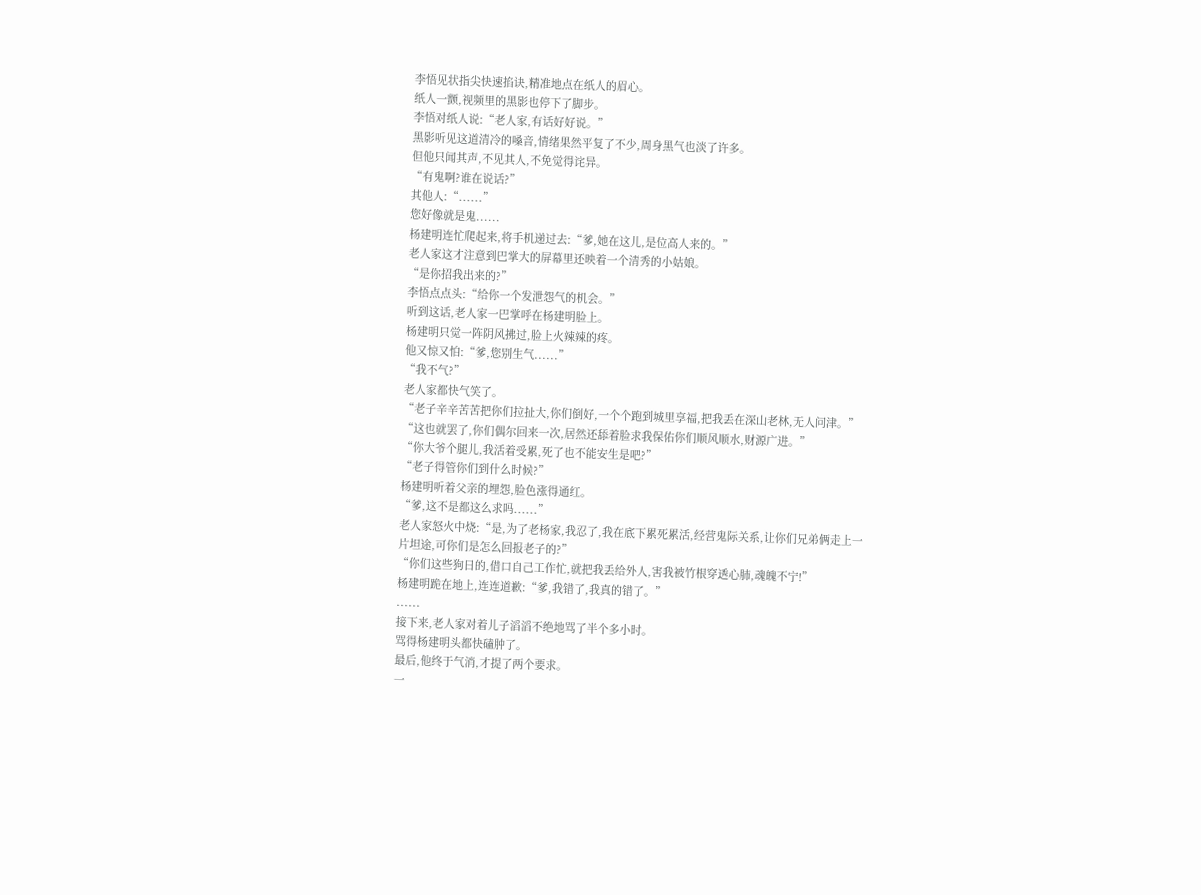李悟见状指尖快速掐诀,精准地点在纸人的眉心。
纸人一颤,视频里的黑影也停下了脚步。
李悟对纸人说:“老人家,有话好好说。”
黑影听见这道清冷的嗓音,情绪果然平复了不少,周身黑气也淡了许多。
但他只闻其声,不见其人,不免觉得诧异。
“有鬼啊?谁在说话?”
其他人:“......”
您好像就是鬼......
杨建明连忙爬起来,将手机递过去:“爹,她在这儿,是位高人来的。”
老人家这才注意到巴掌大的屏幕里还映着一个清秀的小姑娘。
“是你招我出来的?”
李悟点点头:“给你一个发泄怨气的机会。”
听到这话,老人家一巴掌呼在杨建明脸上。
杨建明只觉一阵阴风拂过,脸上火辣辣的疼。
他又惊又怕:“爹,您别生气......”
“我不气?”
老人家都快气笑了。
“老子辛辛苦苦把你们拉扯大,你们倒好,一个个跑到城里享福,把我丢在深山老林,无人问津。”
“这也就罢了,你们偶尔回来一次,居然还舔着脸求我保佑你们顺风顺水,财源广进。”
“你大爷个腿儿,我活着受累,死了也不能安生是吧?”
“老子得管你们到什么时候?”
杨建明听着父亲的埋怨,脸色涨得通红。
“爹,这不是都这么求吗......”
老人家怒火中烧:“是,为了老杨家,我忍了,我在底下累死累活,经营鬼际关系,让你们兄弟俩走上一片坦途,可你们是怎么回报老子的?”
“你们这些狗日的,借口自己工作忙,就把我丢给外人,害我被竹根穿透心肺,魂魄不宁!”
杨建明跪在地上,连连道歉:“爹,我错了,我真的错了。”
......
接下来,老人家对着儿子滔滔不绝地骂了半个多小时。
骂得杨建明头都快磕肿了。
最后,他终于气消,才提了两个要求。
一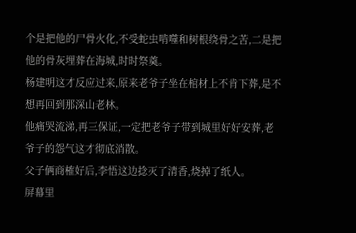个是把他的尸骨火化,不受蛇虫啃噬和树根绕骨之苦,二是把他的骨灰埋葬在海城,时时祭奠。
杨建明这才反应过来,原来老爷子坐在棺材上不肯下葬,是不想再回到那深山老林。
他痛哭流涕,再三保证,一定把老爷子带到城里好好安葬,老爷子的怨气这才彻底消散。
父子俩商榷好后,李悟这边捻灭了清香,烧掉了纸人。
屏幕里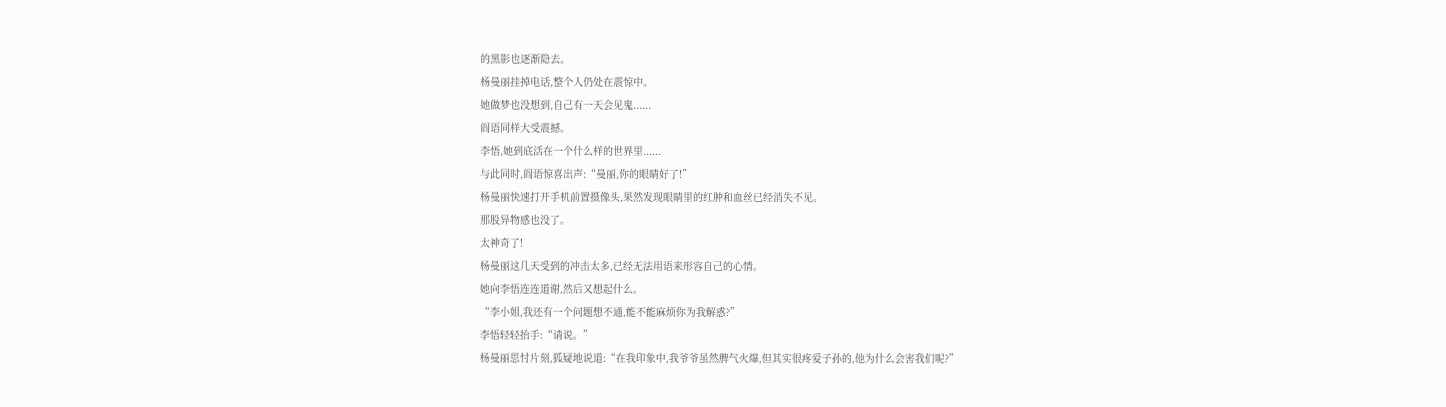的黑影也逐渐隐去。
杨曼丽挂掉电话,整个人仍处在震惊中。
她做梦也没想到,自己有一天会见鬼......
阎语同样大受震撼。
李悟,她到底活在一个什么样的世界里......
与此同时,阎语惊喜出声:“曼丽,你的眼睛好了!”
杨曼丽快速打开手机前置摄像头,果然发现眼睛里的红肿和血丝已经消失不见。
那股异物感也没了。
太神奇了!
杨曼丽这几天受到的冲击太多,已经无法用语来形容自己的心情。
她向李悟连连道谢,然后又想起什么。
“李小姐,我还有一个问题想不通,能不能麻烦你为我解惑?”
李悟轻轻抬手:“请说。”
杨曼丽思忖片刻,狐疑地说道:“在我印象中,我爷爷虽然脾气火爆,但其实很疼爱子孙的,他为什么会害我们呢?”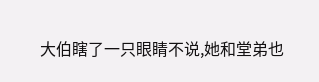大伯瞎了一只眼睛不说,她和堂弟也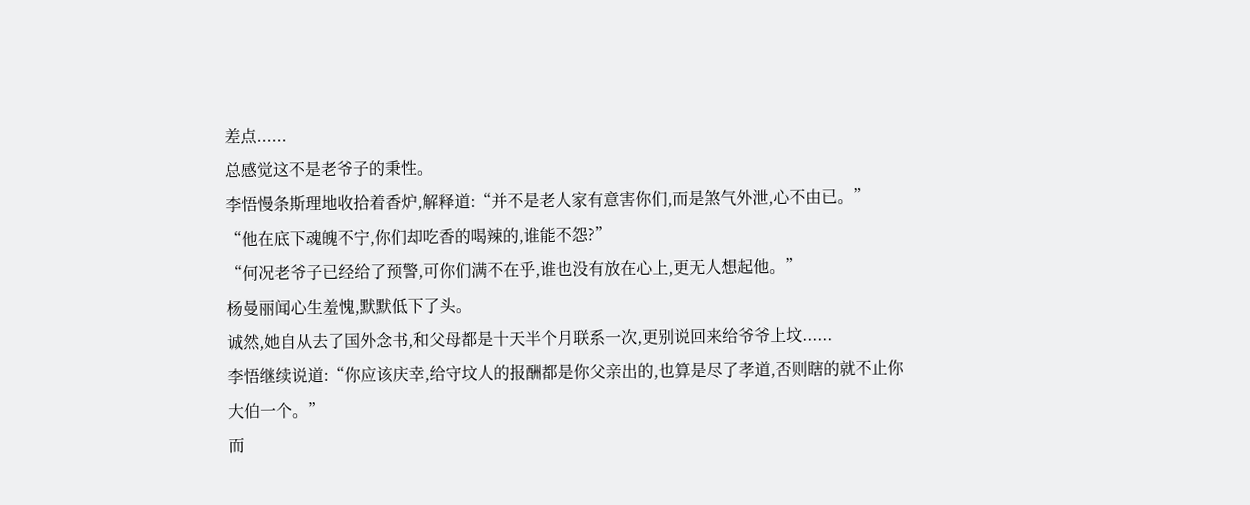差点......
总感觉这不是老爷子的秉性。
李悟慢条斯理地收拾着香炉,解释道:“并不是老人家有意害你们,而是煞气外泄,心不由已。”
“他在底下魂魄不宁,你们却吃香的喝辣的,谁能不怨?”
“何况老爷子已经给了预警,可你们满不在乎,谁也没有放在心上,更无人想起他。”
杨曼丽闻心生羞愧,默默低下了头。
诚然,她自从去了国外念书,和父母都是十天半个月联系一次,更别说回来给爷爷上坟......
李悟继续说道:“你应该庆幸,给守坟人的报酬都是你父亲出的,也算是尽了孝道,否则瞎的就不止你大伯一个。”
而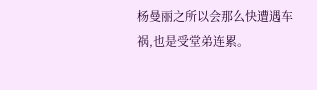杨曼丽之所以会那么快遭遇车祸,也是受堂弟连累。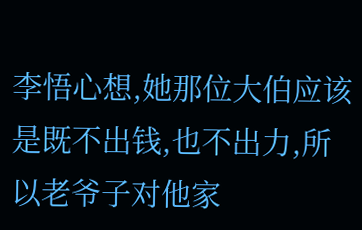李悟心想,她那位大伯应该是既不出钱,也不出力,所以老爷子对他家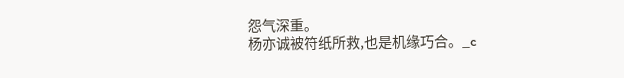怨气深重。
杨亦诚被符纸所救,也是机缘巧合。_c